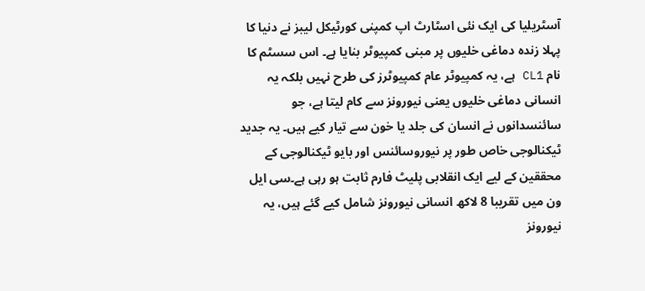آسٹریلیا کی ایک نئی اسٹارٹ اپ کمپنی کورٹیکل لیبز نے دنیا کا پہلا زندہ دماغی خلیوں پر مبنی کمپیوٹر بنایا ہے۔ اس سسٹم کا نام CL1 ہے، یہ کمپیوٹر عام کمپیوٹرز کی طرح نہیں بلکہ یہ انسانی دماغی خلیوں یعنی نیورونز سے کام لیتا ہے، جو سائنسدانوں نے انسان کی جلد یا خون سے تیار کیے ہیں۔ یہ جدید ٹیکنالوجی خاص طور پر نیوروسائنس اور بایو ٹیکنالوجی کے محققین کے لیے ایک انقلابی پلیٹ فارم ثابت ہو رہی ہے۔سی ایل ون میں تقریبا 8 لاکھ انسانی نیورونز شامل کیے گئے ہیں، یہ نیورونز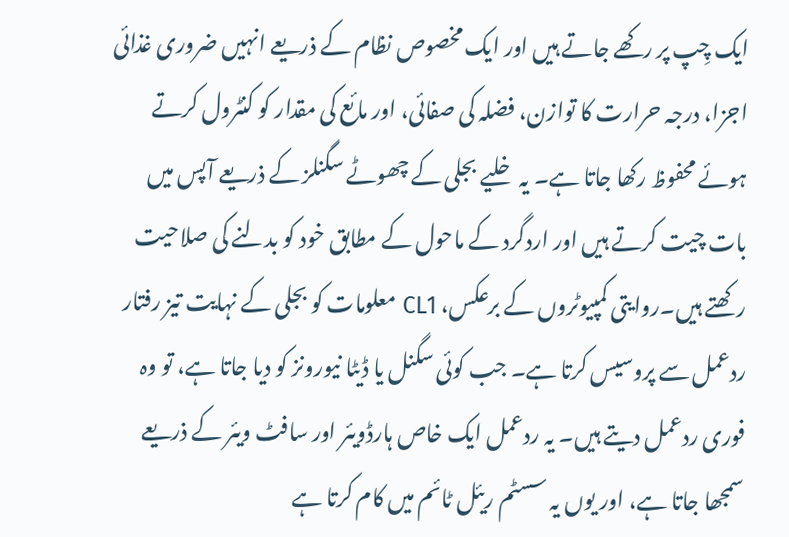ایک چِپ پر رکھے جاتے ہیں اور ایک مخصوص نظام کے ذریعے انہیں ضروری غذائی اجزا، درجہ حرارت کا توازن، فضلہ کی صفائی، اور مائع کی مقدار کو کنٹرول کرتے ہوئے محفوظ رکھا جاتا ہے۔ یہ خلیے بجلی کے چھوٹے سگنلز کے ذریعے آپس میں بات چیت کرتے ہیں اور اردگرد کے ماحول کے مطابق خود کو بدلنے کی صلاحیت رکھتے ہیں۔روایتی کمپیوٹروں کے برعکس، CL1 معلومات کو بجلی کے نہایت تیز رفتار ردعمل سے پروسیس کرتا ہے۔ جب کوئی سگنل یا ڈیٹا نیورونز کو دیا جاتا ہے، تو وہ فوری ردعمل دیتے ہیں۔ یہ ردعمل ایک خاص ہارڈویئر اور سافٹ ویئر کے ذریعے سمجھا جاتا ہے، اور یوں یہ سسٹم ریئل ٹائم میں کام کرتا ہے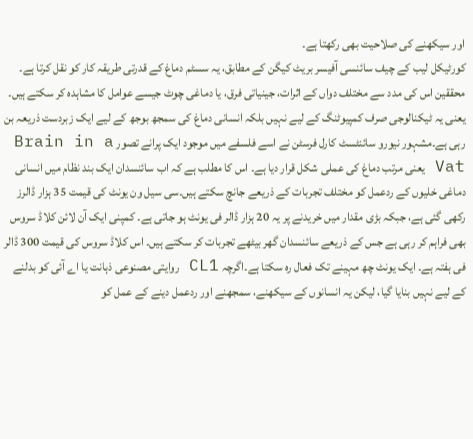اور سیکھنے کی صلاحیت بھی رکھتا ہے۔
کورٹیکل لیب کے چیف سائنسی آفیسر بریٹ کیگن کے مطابق، یہ سسٹم دماغ کے قدرتی طریقہ کار کو نقل کرتا ہے۔ محققین اس کی مدد سے مختلف دواں کے اثرات، جینیاتی فرق، یا دماغی چوٹ جیسے عوامل کا مشاہدہ کر سکتے ہیں۔ یعنی یہ ٹیکنالوجی صرف کمپیوٹنگ کے لیے نہیں بلکہ انسانی دماغ کی سمجھ بوجھ کے لیے ایک زبردست ذریعہ بن رہی ہے۔مشہور نیورو سائنٹسٹ کارل فرسٹن نے اسے فلسفے میں موجود ایک پرانے تصور Brain in a Vat یعنی مرتب دماغ کی عملی شکل قرار دیا ہے۔ اس کا مطلب ہے کہ اب سائنسدان ایک بند نظام میں انسانی دماغی خلیوں کے ردعمل کو مختلف تجربات کے ذریعے جانچ سکتے ہیں۔سی سیل ون یونٹ کی قیمت 35 ہزار ڈالرز رکھی گئی ہے، جبکہ بڑی مقدار میں خریدنے پر یہ 20 ہزار ڈالر فی یونٹ ہو جاتی ہے۔ کمپنی ایک آن لائن کلاڈ سروس بھی فراہم کر رہی ہے جس کے ذریعے سائنسدان گھر بیٹھے تجربات کر سکتے ہیں۔ اس کلاڈ سروس کی قیمت 300 ڈالر فی ہفتہ ہے۔ ایک یونٹ چھ مہینے تک فعال رہ سکتا ہے۔اگرچہ CL1 روایتی مصنوعی ذہانت یا اے آئی کو بدلنے کے لیے نہیں بنایا گیا، لیکن یہ انسانوں کے سیکھنے، سمجھنے اور ردعمل دینے کے عمل کو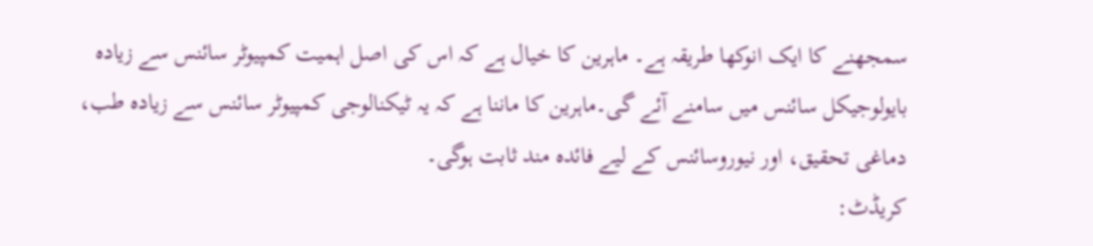سمجھنے کا ایک انوکھا طریقہ ہے۔ ماہرین کا خیال ہے کہ اس کی اصل اہمیت کمپیوٹر سائنس سے زیادہ بایولوجیکل سائنس میں سامنے آئے گی۔ماہرین کا ماننا ہے کہ یہ ٹیکنالوجی کمپیوٹر سائنس سے زیادہ طب، دماغی تحقیق، اور نیوروسائنس کے لیے فائدہ مند ثابت ہوگی۔
کریڈٹ: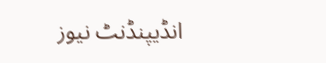انڈیپنڈنٹ نیوز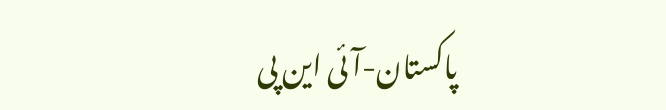پاکستان-آئی این پی